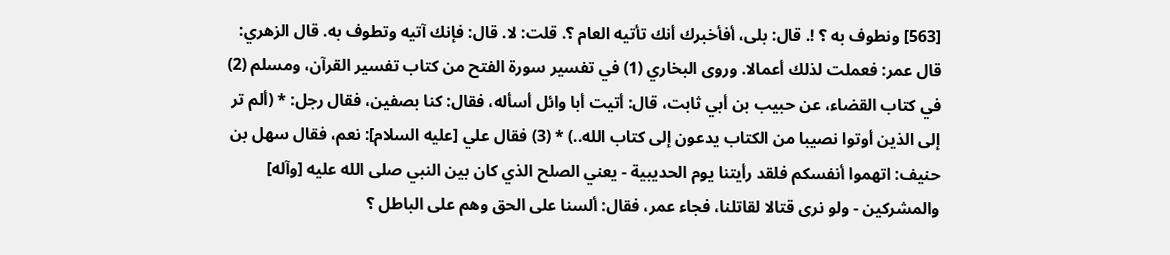[563] ونطوف به ؟ !. قال: بلى، أفأخبرك أنك تأتيه العام ؟. قلت: لا. قال: فإنك آتيه وتطوف به. قال الزهري: قال عمر: فعملت لذلك أعمالا. وروى البخاري (1) في تفسير سورة الفتح من كتاب تفسير القرآن، ومسلم (2) في كتاب القضاء، عن حبيب بن أبي ثابت، قال: أتيت أبا وائل أسأله، فقال: كنا بصفين، فقال رجل: * (ألم تر إلى الذين أوتوا نصيبا من الكتاب يدعون إلى كتاب الله..) * (3) فقال علي [عليه السلام]: نعم، فقال سهل بن حنيف: اتهموا أنفسكم فلقد رأيتنا يوم الحديبية - يعني الصلح الذي كان بين النبي صلى الله عليه [وآله] والمشركين - ولو نرى قتالا لقاتلنا، فجاء عمر، فقال: ألسنا على الحق وهم على الباطل ؟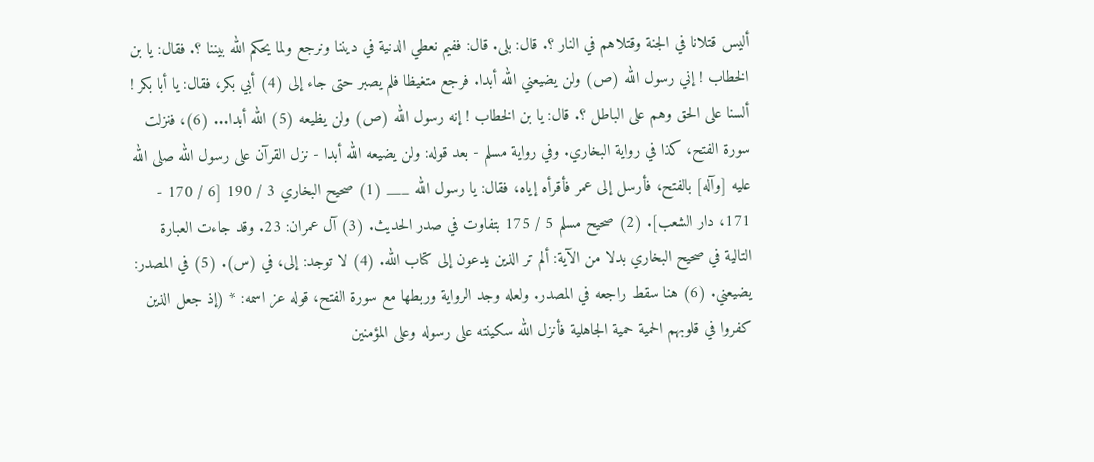أليس قتلانا في الجنة وقتلاهم في النار ؟. قال: بلى. قال: ففيم نعطي الدنية في ديننا ونرجع ولما يحكم الله بيننا ؟. فقال: يا بن الخطاب ! إني رسول الله (ص) ولن يضيعني الله أبدا. فرجع متغيظا فلم يصبر حتى جاء إلى (4) أبي بكر، فقال: يا أبا بكر ! ألسنا على الحق وهم على الباطل ؟. قال: يا بن الخطاب ! إنه رسول الله (ص) ولن يظيعه (5) الله أبدا... (6)، فنزلت سورة الفتح، كذا في رواية البخاري. وفي رواية مسلم - بعد قوله: ولن يضيعه الله أبدا - نزل القرآن على رسول الله صلى الله عليه [وآله] بالفتح، فأرسل إلى عمر فأقرأه إياه، فقال: يا رسول الله ___ (1) صحيح البخاري 3 / 190 [6 / 170 - 171، دار الشعب]. (2) صحيح مسلم 5 / 175 بتفاوت في صدر الحديث. (3) آل عمران: 23. وقد جاءت العبارة التالية في صحيح البخاري بدلا من الآية: ألم تر الذين يدعون إلى كتاب الله. (4) لا توجد: إلى، في (س). (5) في المصدر: يضيعني. (6) هنا سقط راجعه في المصدر. ولعله وجد الرواية وربطها مع سورة الفتح، قوله عز اسمه: * (إذ جعل الذين كفروا في قلوبهم الحمية حمية الجاهلية فأنزل الله سكينته على رسوله وعلى المؤمنين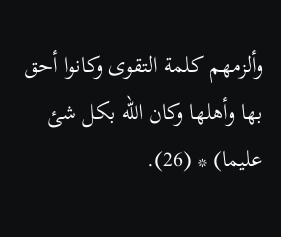وألزمهم كلمة التقوى وكانوا أحق بها وأهلها وكان الله بكل شئ عليما) * (26).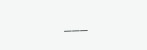___